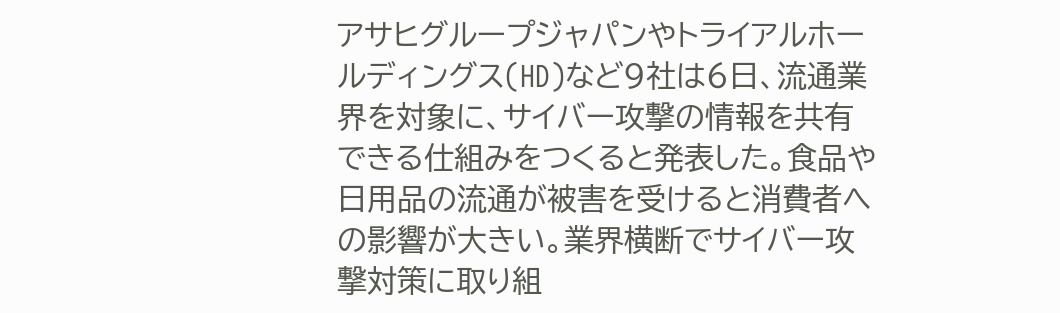アサヒグループジャパンやトライアルホールディングス(HD)など9社は6日、流通業界を対象に、サイバー攻撃の情報を共有できる仕組みをつくると発表した。食品や日用品の流通が被害を受けると消費者への影響が大きい。業界横断でサイバー攻撃対策に取り組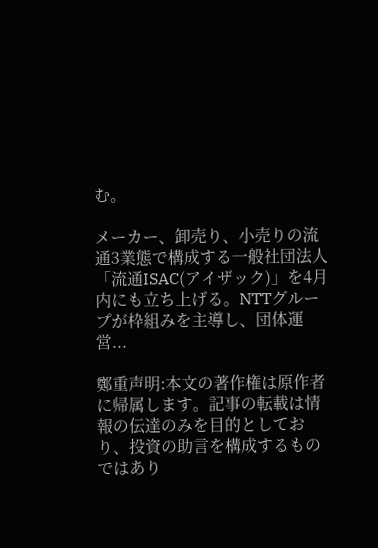む。

メーカー、卸売り、小売りの流通3業態で構成する一般社団法人「流通ISAC(アイザック)」を4月内にも立ち上げる。NTTグループが枠組みを主導し、団体運営...

鄭重声明:本文の著作権は原作者に帰属します。記事の転載は情報の伝達のみを目的としており、投資の助言を構成するものではあり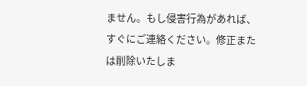ません。もし侵害行為があれば、すぐにご連絡ください。修正または削除いたしま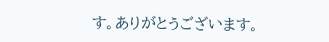す。ありがとうございます。